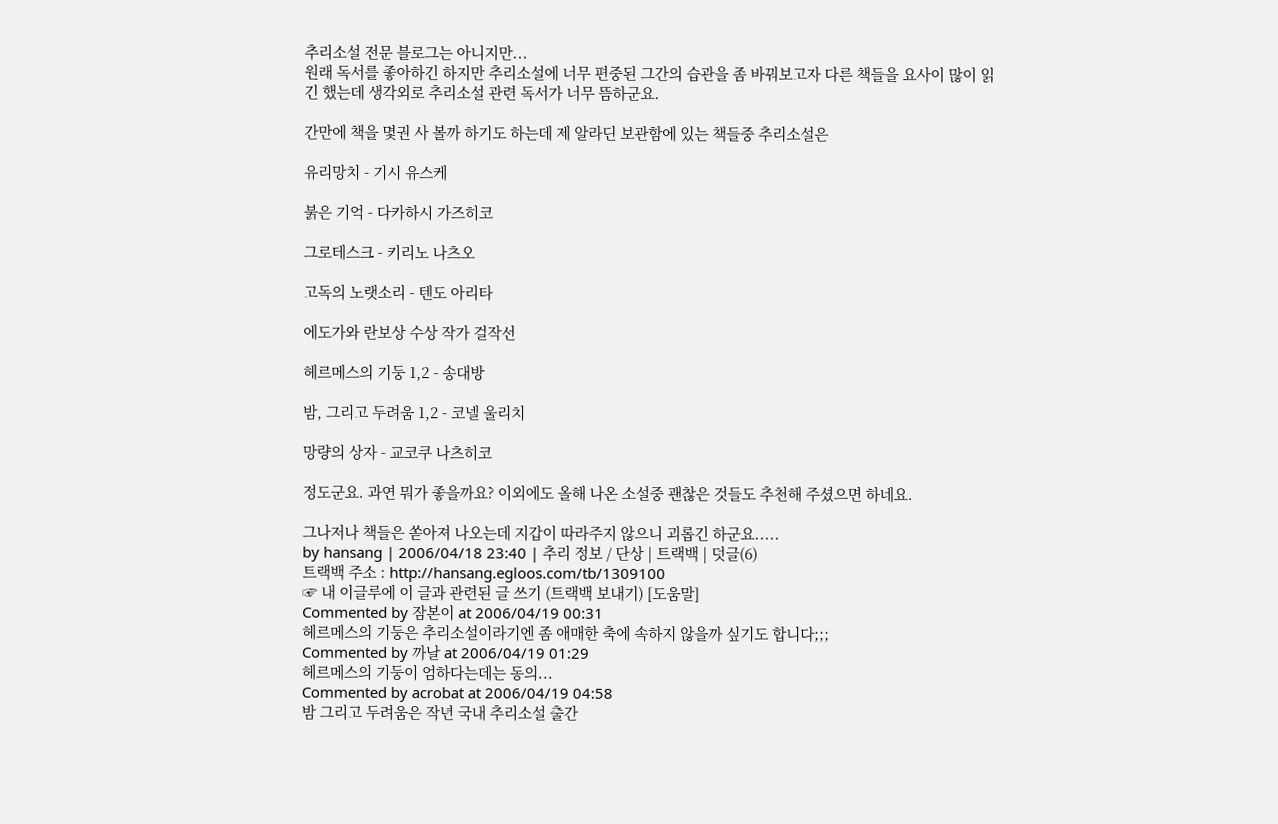추리소설 전문 블로그는 아니지만...
원래 독서를 좋아하긴 하지만 추리소설에 너무 편중된 그간의 습관을 좀 바꿔보고자 다른 책들을 요사이 많이 읽긴 했는데 생각외로 추리소설 관련 독서가 너무 뜸하군요.

간만에 책을 몇권 사 볼까 하기도 하는데 제 알라딘 보관함에 있는 책들중 추리소설은

유리망치 - 기시 유스케

붉은 기억 - 다카하시 가즈히코

그로테스크 - 키리노 나츠오

고독의 노랫소리 - 텐도 아리타

에도가와 란보상 수상 작가 걸작선

헤르메스의 기둥 1,2 - 송대방

밤, 그리고 두려움 1,2 - 코넬 울리치

망량의 상자 - 교코쿠 나츠히코

정도군요. 과연 뭐가 좋을까요? 이외에도 올해 나온 소설중 괜찮은 것들도 추천해 주셨으면 하네요.

그나저나 책들은 쏟아져 나오는데 지갑이 따라주지 않으니 괴롭긴 하군요.....
by hansang | 2006/04/18 23:40 | 추리 정보 / 단상 | 트랙백 | 덧글(6)
트랙백 주소 : http://hansang.egloos.com/tb/1309100
☞ 내 이글루에 이 글과 관련된 글 쓰기 (트랙백 보내기) [도움말]
Commented by 잠본이 at 2006/04/19 00:31
헤르메스의 기둥은 추리소설이라기엔 좀 애매한 축에 속하지 않을까 싶기도 합니다;;;
Commented by 까날 at 2006/04/19 01:29
헤르메스의 기둥이 엄하다는데는 동의...
Commented by acrobat at 2006/04/19 04:58
밤 그리고 두려움은 작년 국내 추리소설 출간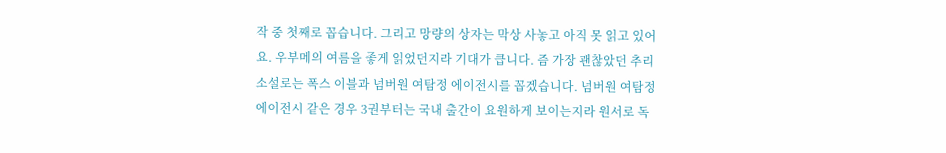작 중 첫째로 꼽습니다. 그리고 망량의 상자는 막상 사놓고 아직 못 읽고 있어요. 우부메의 여름을 좋게 읽었던지라 기대가 큽니다. 즘 가장 괜찮았던 추리소설로는 폭스 이블과 넘버원 여탐정 에이전시를 꼽겠습니다. 넘버원 여탐정 에이전시 같은 경우 3권부터는 국내 출간이 요원하게 보이는지라 원서로 독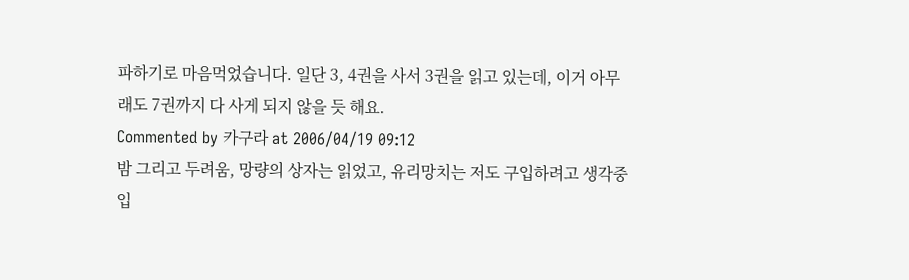파하기로 마음먹었습니다. 일단 3, 4권을 사서 3권을 읽고 있는데, 이거 아무래도 7권까지 다 사게 되지 않을 듯 해요.
Commented by 카구라 at 2006/04/19 09:12
밤 그리고 두려움, 망량의 상자는 읽었고, 유리망치는 저도 구입하려고 생각중입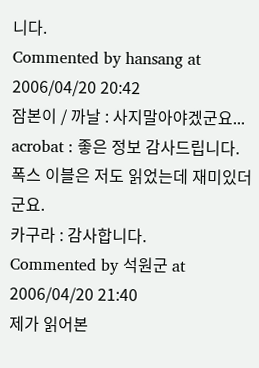니다.
Commented by hansang at 2006/04/20 20:42
잠본이 / 까날 : 사지말아야겠군요...
acrobat : 좋은 정보 감사드립니다. 폭스 이블은 저도 읽었는데 재미있더군요.
카구라 : 감사합니다.
Commented by 석원군 at 2006/04/20 21:40
제가 읽어본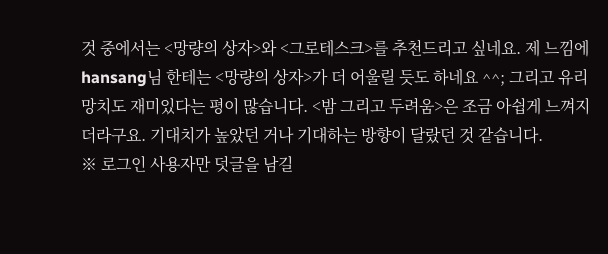것 중에서는 <망량의 상자>와 <그로테스크>를 추천드리고 싶네요. 제 느낌에 hansang님 한테는 <망량의 상자>가 더 어울릴 듯도 하네요 ^^; 그리고 유리망치도 재미있다는 평이 많습니다. <밤 그리고 두려움>은 조금 아쉽게 느껴지더라구요. 기대치가 높았던 거나 기대하는 방향이 달랐던 것 같습니다.
※ 로그인 사용자만 덧글을 남길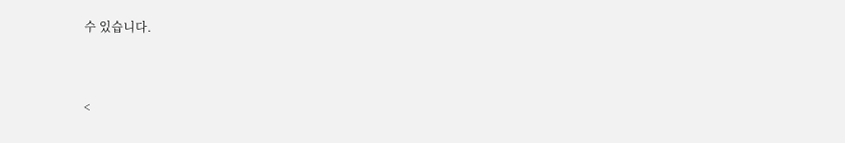수 있습니다.


<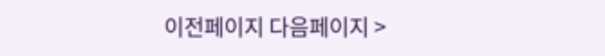이전페이지 다음페이지 >